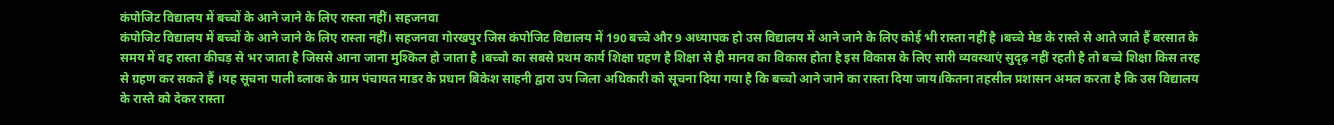कंपोजिट विद्यालय में बच्चों के आने जाने के लिए रास्ता नहीं। सहजनवा
कंपोजिट विद्यालय में बच्चों के आने जाने के लिए रास्ता नहीं। सहजनवा गोरखपुर जिस कंपोजिट विद्यालय में 190 बच्चे और 9 अध्यापक हो उस विद्यालय में आने जाने के लिए कोई भी रास्ता नहीं है ।बच्चे मेड के रास्ते से आते जाते हैं बरसात के समय में वह रास्ता कीचड़ से भर जाता है जिससे आना जाना मुश्किल हो जाता है ।बच्चो का सबसे प्रथम कार्य शिक्षा ग्रहण है शिक्षा से ही मानव का विकास होता है इस विकास के लिए सारी व्यवस्थाएं सुदृढ़ नहीं रहती है तो बच्चे शिक्षा किस तरह से ग्रहण कर सकते हैं ।यह सूचना पाली ब्लाक के ग्राम पंचायत माडर के प्रधान बिकेश साहनी द्वारा उप जिला अधिकारी को सूचना दिया गया है कि बच्चो आने जाने का रास्ता दिया जाय।कितना तहसील प्रशासन अमल करता है कि उस विद्यालय के रास्ते को देकर रास्ता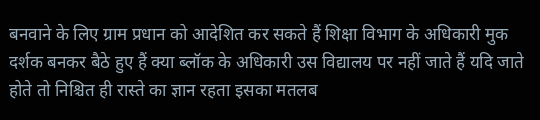बनवाने के लिए ग्राम प्रधान को आदेशित कर सकते हैं शिक्षा विभाग के अधिकारी मुक दर्शक बनकर बैठे हुए हैं क्या ब्लॉक के अधिकारी उस विद्यालय पर नहीं जाते हैं यदि जाते होते तो निश्चित ही रास्ते का ज्ञान रहता इसका मतलब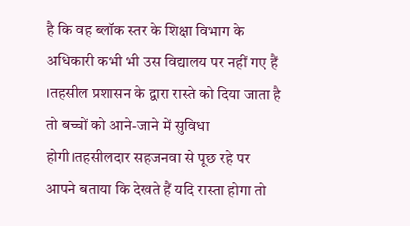है कि वह ब्लॉक स्तर के शिक्षा विभाग के अधिकारी कभी भी उस विद्यालय पर नहीं गए हैं ।तहसील प्रशासन के द्वारा रास्ते को दिया जाता है तो बच्चों को आने-जाने में सुविधा होगी।तहसीलदार सहजनवा से पूछ रहे पर आपने बताया कि देखते हैं यदि रास्ता होगा तो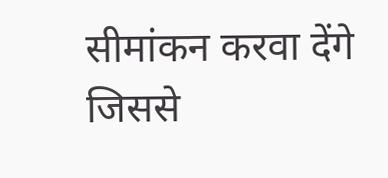सीमांकन करवा देंगे जिससे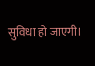सुविधा हो जाएगी।